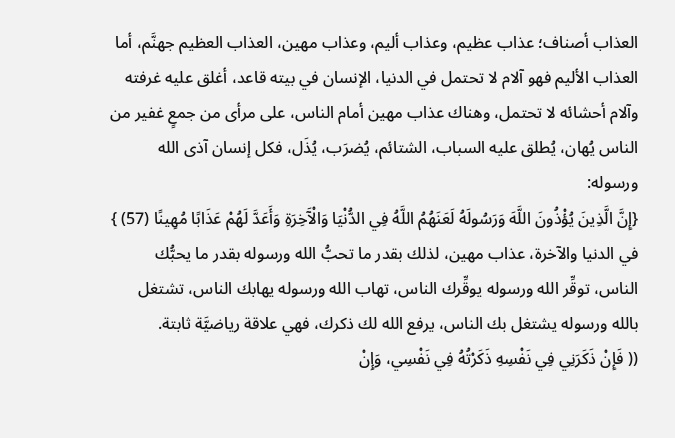العذاب أصناف؛ عذاب عظيم، وعذاب أليم، وعذاب مهين، العذاب العظيم جهنَّم، أما العذاب الأليم فهو آلام لا تحتمل في الدنيا، الإنسان في بيته قاعد، أغلق عليه غرفته وآلام أحشائه لا تحتمل، وهناك عذاب مهين أمام الناس، على مرأى من جمعٍ غفير من الناس يُهان، يُطلق عليه السباب، الشتائم، يُضرَب، يُذَل، فكل إنسان آذى الله ورسوله:
{إِنَّ الَّذِينَ يُؤْذُونَ اللَّهَ وَرَسُولَهُ لَعَنَهُمُ اللَّهُ فِي الدُّنْيَا وَالْآَخِرَةِ وَأَعَدَّ لَهُمْ عَذَابًا مُهِينًا (57) }
في الدنيا والآخرة، عذاب مهين، لذلك بقدر ما تحبُّ الله ورسوله بقدر ما يحبُّك الناس، توقِّر الله ورسوله يوقِّرك الناس، تهاب الله ورسوله يهابك الناس، تشتغل بالله ورسوله يشتغل بك الناس، يرفع الله لك ذكرك، فهي علاقة رياضيَّة ثابتة.
(( فَإِنْ ذَكَرَنِي فِي نَفْسِهِ ذَكَرْتُهُ فِي نَفْسِي، وَإِنْ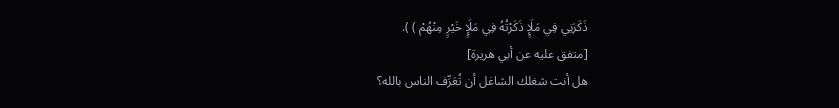ذَكَرَنِي فِي مَلَإٍ ذَكَرْتُهُ فِي مَلَإٍ خَيْرٍ مِنْهُمْ ) ).
[متفق عليه عن أبي هريرة]
هل أنت شغلك الشاغل أن تُعَرِّف الناس بالله؟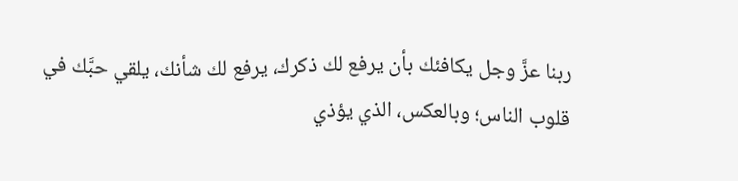ربنا عزَّ وجل يكافئك بأن يرفع لك ذكرك، يرفع لك شأنك، يلقي حبَّك في قلوب الناس؛ وبالعكس، الذي يؤذي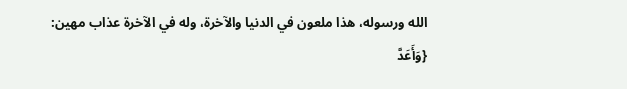الله ورسوله، هذا ملعون في الدنيا والآخرة، وله في الآخرة عذاب مهين:
{وَأَعَدَّ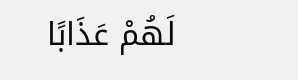لَهُمْ عَذَابًا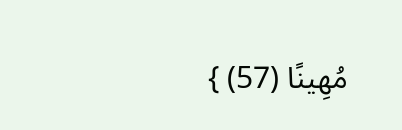مُهِينًا (57) }